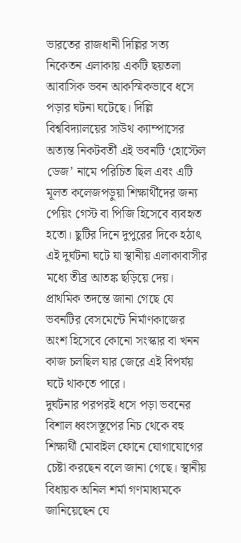ভারতের রাজধানী দিল্লির সত্য নিকেতন এলাকায় একটি ছয়তলা আবাসিক ভবন আকস্মিকভাবে ধসে পড়ার ঘটনা ঘটেছে। দিল্লি বিশ্ববিদ্যালয়ের সাউথ ক্যাম্পাসের অত্যন্ত নিকটবর্তী এই ভবনটি ‘হোস্টেল ডেজ’ নামে পরিচিত ছিল এবং এটি মূলত কলেজপড়ুয়া শিক্ষার্থীদের জন্য পেয়িং গেস্ট বা পিজি হিসেবে ব্যবহৃত হতো। ছুটির দিনে দুপুরের দিকে হঠাৎ এই দুর্ঘটনা ঘটে যা স্থানীয় এলাকাবাসীর মধ্যে তীব্র আতঙ্ক ছড়িয়ে দেয়। প্রাথমিক তদন্তে জানা গেছে যে ভবনটির বেসমেন্টে নির্মাণকাজের অংশ হিসেবে কোনো সংস্কার বা খনন কাজ চলছিল যার জেরে এই বিপর্যয় ঘটে থাকতে পারে।
দুর্ঘটনার পরপরই ধসে পড়া ভবনের বিশাল ধ্বংসস্তূপের নিচ থেকে বহু শিক্ষার্থী মোবাইল ফোনে যোগাযোগের চেষ্টা করছেন বলে জানা গেছে। স্থানীয় বিধায়ক অনিল শর্মা গণমাধ্যমকে জানিয়েছেন যে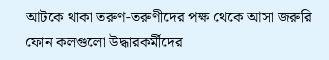আটকে থাকা তরুণ-তরুণীদের পক্ষ থেকে আসা জরুরি ফোন কলগুলো উদ্ধারকর্মীদের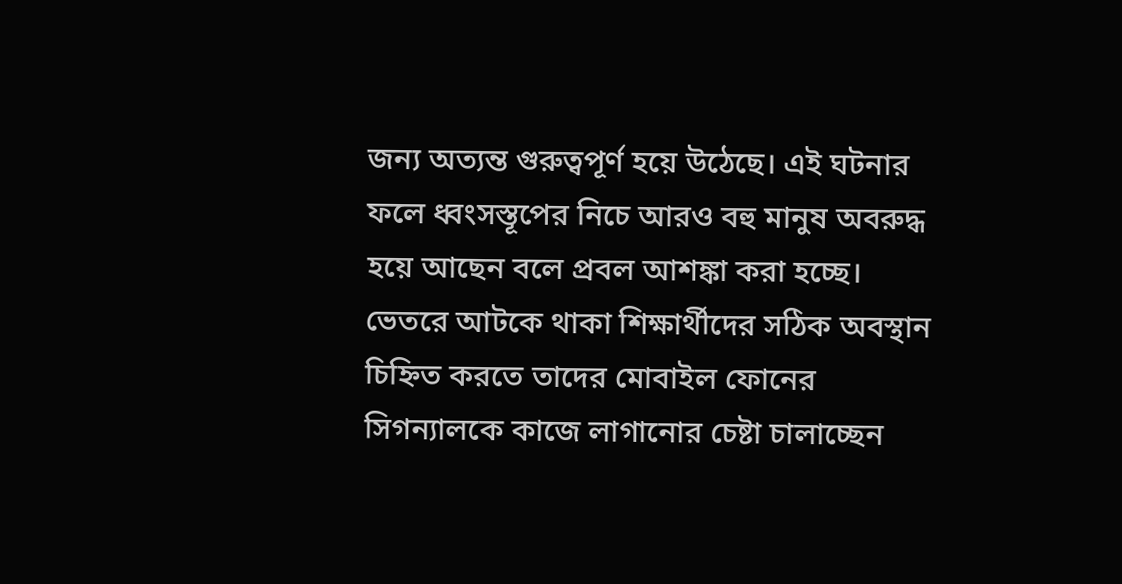জন্য অত্যন্ত গুরুত্বপূর্ণ হয়ে উঠেছে। এই ঘটনার ফলে ধ্বংসস্তূপের নিচে আরও বহু মানুষ অবরুদ্ধ হয়ে আছেন বলে প্রবল আশঙ্কা করা হচ্ছে। ভেতরে আটকে থাকা শিক্ষার্থীদের সঠিক অবস্থান চিহ্নিত করতে তাদের মোবাইল ফোনের সিগন্যালকে কাজে লাগানোর চেষ্টা চালাচ্ছেন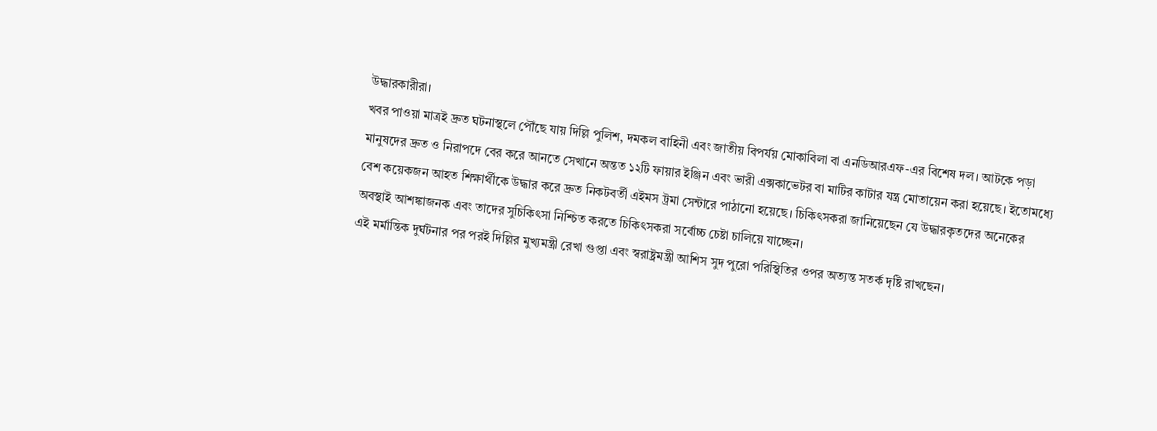উদ্ধারকারীরা।
খবর পাওয়া মাত্রই দ্রুত ঘটনাস্থলে পৌঁছে যায় দিল্লি পুলিশ, দমকল বাহিনী এবং জাতীয় বিপর্যয় মোকাবিলা বা এনডিআরএফ-এর বিশেষ দল। আটকে পড়া মানুষদের দ্রুত ও নিরাপদে বের করে আনতে সেখানে অন্তত ১২টি ফায়ার ইঞ্জিন এবং ভারী এক্সকাভেটর বা মাটির কাটার যন্ত্র মোতায়েন করা হয়েছে। ইতোমধ্যে বেশ কয়েকজন আহত শিক্ষার্থীকে উদ্ধার করে দ্রুত নিকটবর্তী এইমস ট্রমা সেন্টারে পাঠানো হয়েছে। চিকিৎসকরা জানিয়েছেন যে উদ্ধারকৃতদের অনেকের অবস্থাই আশঙ্কাজনক এবং তাদের সুচিকিৎসা নিশ্চিত করতে চিকিৎসকরা সর্বোচ্চ চেষ্টা চালিয়ে যাচ্ছেন।
এই মর্মান্তিক দুর্ঘটনার পর পরই দিল্লির মুখ্যমন্ত্রী রেখা গুপ্তা এবং স্বরাষ্ট্রমন্ত্রী আশিস সুদ পুরো পরিস্থিতির ওপর অত্যন্ত সতর্ক দৃষ্টি রাখছেন।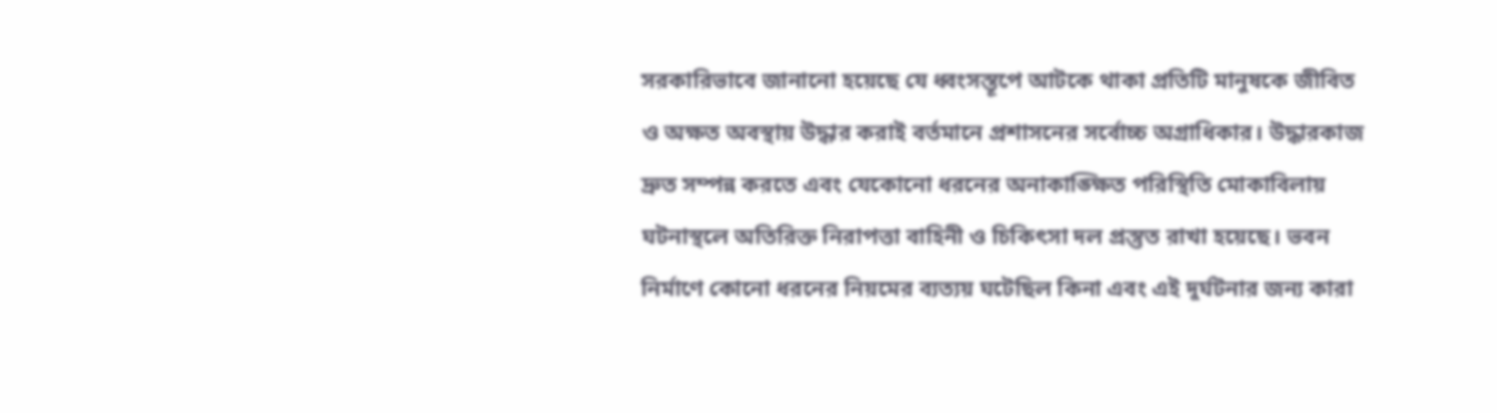সরকারিভাবে জানানো হয়েছে যে ধ্বংসস্তূপে আটকে থাকা প্রতিটি মানুষকে জীবিত ও অক্ষত অবস্থায় উদ্ধার করাই বর্তমানে প্রশাসনের সর্বোচ্চ অগ্রাধিকার। উদ্ধারকাজ দ্রুত সম্পন্ন করতে এবং যেকোনো ধরনের অনাকাঙ্ক্ষিত পরিস্থিতি মোকাবিলায় ঘটনাস্থলে অতিরিক্ত নিরাপত্তা বাহিনী ও চিকিৎসা দল প্রস্তুত রাখা হয়েছে। ভবন নির্মাণে কোনো ধরনের নিয়মের ব্যত্যয় ঘটেছিল কিনা এবং এই দুর্ঘটনার জন্য কারা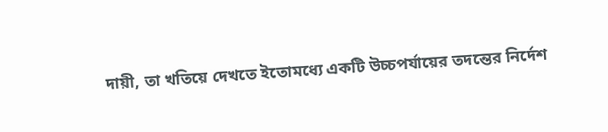দায়ী, তা খতিয়ে দেখতে ইতোমধ্যে একটি উচ্চপর্যায়ের তদন্তের নির্দেশ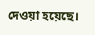দেওয়া হয়েছে।